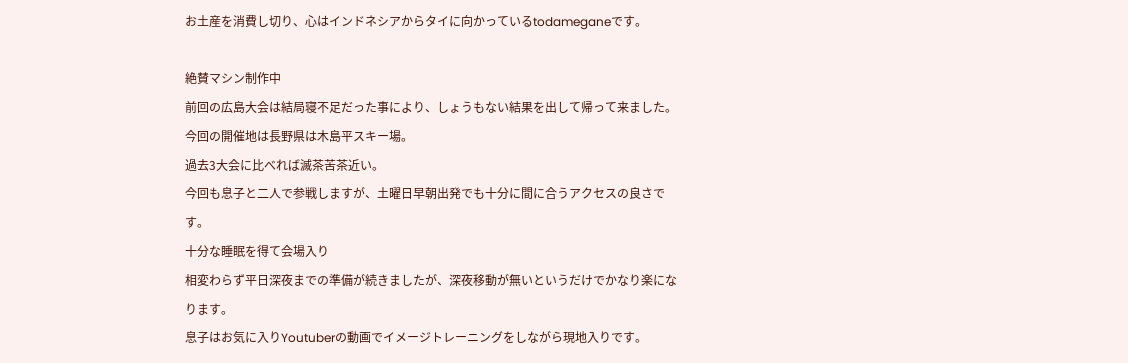お土産を消費し切り、心はインドネシアからタイに向かっているtodameganeです。

絶賛マシン制作中
前回の広島大会は結局寝不足だった事により、しょうもない結果を出して帰って来ました。
今回の開催地は長野県は木島平スキー場。
過去3大会に比べれば滅茶苦茶近い。
今回も息子と二人で参戦しますが、土曜日早朝出発でも十分に間に合うアクセスの良さです。
十分な睡眠を得て会場入り
相変わらず平日深夜までの準備が続きましたが、深夜移動が無いというだけでかなり楽になります。
息子はお気に入りYoutuberの動画でイメージトレーニングをしながら現地入りです。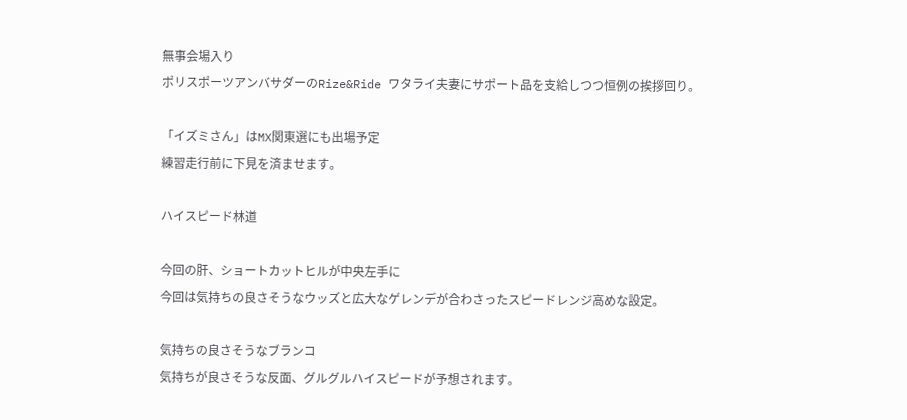無事会場入り
ポリスポーツアンバサダーのRize&Ride ワタライ夫妻にサポート品を支給しつつ恒例の挨拶回り。

「イズミさん」はMX関東選にも出場予定
練習走行前に下見を済ませます。

ハイスピード林道

今回の肝、ショートカットヒルが中央左手に
今回は気持ちの良さそうなウッズと広大なゲレンデが合わさったスピードレンジ高めな設定。

気持ちの良さそうなブランコ
気持ちが良さそうな反面、グルグルハイスピードが予想されます。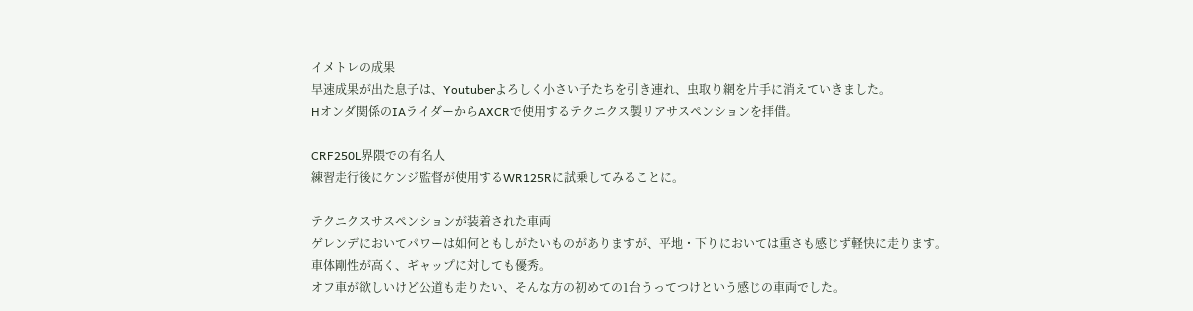イメトレの成果
早速成果が出た息子は、Youtuberよろしく小さい子たちを引き連れ、虫取り網を片手に消えていきました。
Hオンダ関係のIAライダーからAXCRで使用するテクニクス製リアサスペンションを拝借。

CRF250L界隈での有名人
練習走行後にケンジ監督が使用するWR125Rに試乗してみることに。

テクニクスサスペンションが装着された車両
ゲレンデにおいてパワーは如何ともしがたいものがありますが、平地・下りにおいては重さも感じず軽快に走ります。
車体剛性が高く、ギャップに対しても優秀。
オフ車が欲しいけど公道も走りたい、そんな方の初めての1台うってつけという感じの車両でした。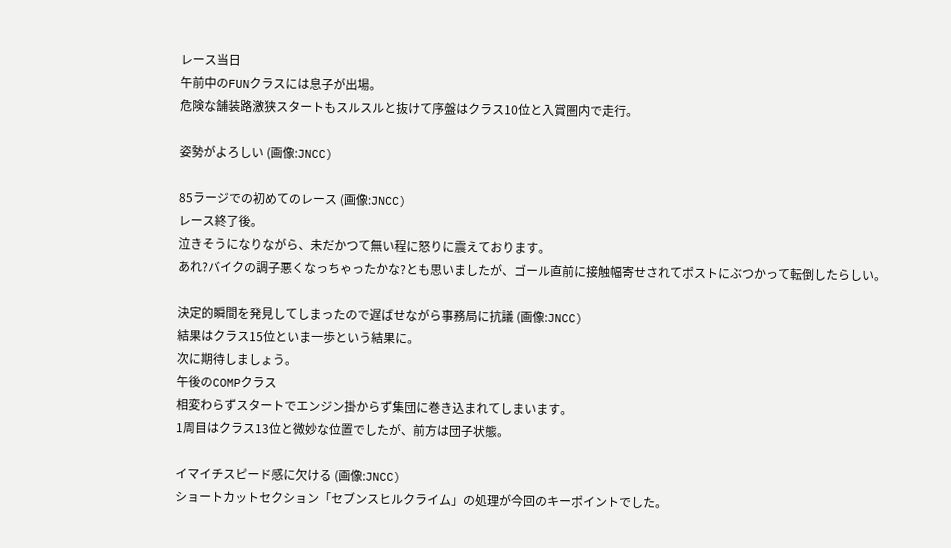レース当日
午前中のFUNクラスには息子が出場。
危険な舗装路激狭スタートもスルスルと抜けて序盤はクラス10位と入賞圏内で走行。

姿勢がよろしい (画像:JNCC)

85ラージでの初めてのレース (画像:JNCC)
レース終了後。
泣きそうになりながら、未だかつて無い程に怒りに震えております。
あれ?バイクの調子悪くなっちゃったかな?とも思いましたが、ゴール直前に接触幅寄せされてポストにぶつかって転倒したらしい。

決定的瞬間を発見してしまったので遅ばせながら事務局に抗議 (画像:JNCC)
結果はクラス15位といま一歩という結果に。
次に期待しましょう。
午後のCOMPクラス
相変わらずスタートでエンジン掛からず集団に巻き込まれてしまいます。
1周目はクラス13位と微妙な位置でしたが、前方は団子状態。

イマイチスピード感に欠ける (画像:JNCC)
ショートカットセクション「セブンスヒルクライム」の処理が今回のキーポイントでした。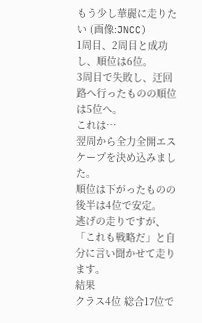もう少し華麗に走りたい (画像:JNCC)
1周目、2周目と成功し、順位は6位。
3周目で失敗し、迂回路へ行ったものの順位は5位へ。
これは…
翌周から全力全開エスケープを決め込みました。
順位は下がったものの後半は4位で安定。
逃げの走りですが、「これも戦略だ」と自分に言い聞かせて走ります。
結果
クラス4位 総合17位で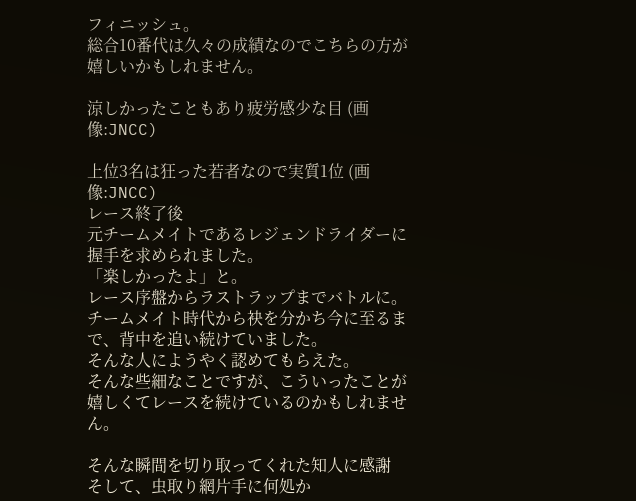フィニッシュ。
総合10番代は久々の成績なのでこちらの方が嬉しいかもしれません。

涼しかったこともあり疲労感少な目 (画像:JNCC)

上位3名は狂った若者なので実質1位 (画像:JNCC)
レース終了後
元チームメイトであるレジェンドライダーに握手を求められました。
「楽しかったよ」と。
レース序盤からラストラップまでバトルに。
チームメイト時代から袂を分かち今に至るまで、背中を追い続けていました。
そんな人にようやく認めてもらえた。
そんな些細なことですが、こういったことが嬉しくてレースを続けているのかもしれません。

そんな瞬間を切り取ってくれた知人に感謝
そして、虫取り網片手に何処か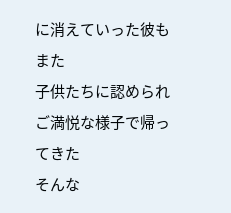に消えていった彼もまた
子供たちに認められご満悦な様子で帰ってきた
そんな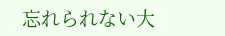忘れられない大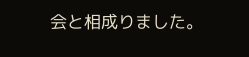会と相成りました。